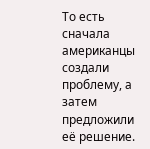То есть сначала американцы создали проблему, а затем предложили её решение.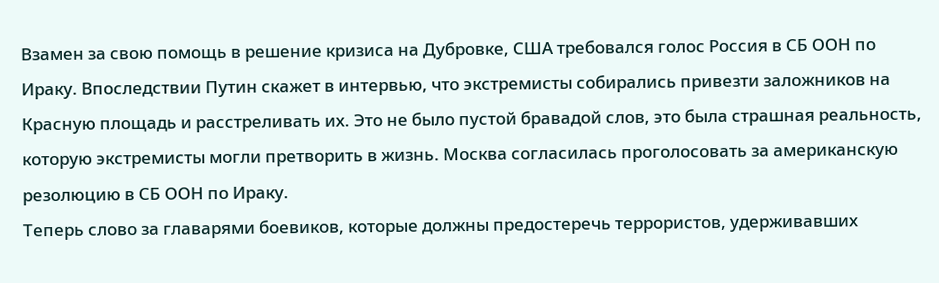Взамен за свою помощь в решение кризиса на Дубровке, США требовался голос Россия в СБ ООН по Ираку. Впоследствии Путин скажет в интервью, что экстремисты собирались привезти заложников на Красную площадь и расстреливать их. Это не было пустой бравадой слов, это была страшная реальность, которую экстремисты могли претворить в жизнь. Москва согласилась проголосовать за американскую резолюцию в СБ ООН по Ираку.
Теперь слово за главарями боевиков, которые должны предостеречь террористов, удерживавших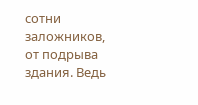сотни заложников, от подрыва здания. Ведь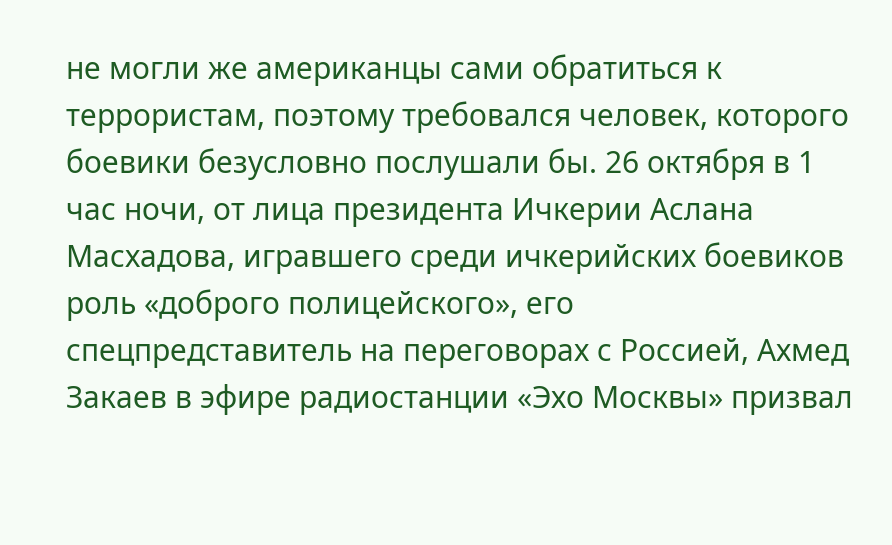не могли же американцы сами обратиться к террористам, поэтому требовался человек, которого боевики безусловно послушали бы. 26 октября в 1 час ночи, от лица президента Ичкерии Аслана Масхадова, игравшего среди ичкерийских боевиков роль «доброго полицейского», его спецпредставитель на переговорах с Россией, Ахмед Закаев в эфире радиостанции «Эхо Москвы» призвал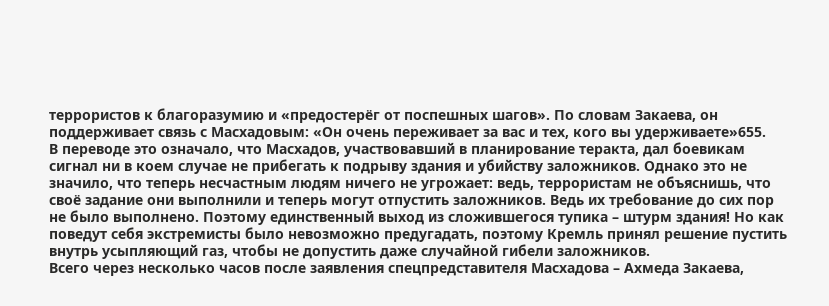террористов к благоразумию и «предостерёг от поспешных шагов». По словам Закаева, он поддерживает связь с Масхадовым: «Он очень переживает за вас и тех, кого вы удерживаете»655.
В переводе это означало, что Масхадов, участвовавший в планирование теракта, дал боевикам сигнал ни в коем случае не прибегать к подрыву здания и убийству заложников. Однако это не значило, что теперь несчастным людям ничего не угрожает: ведь, террористам не объяснишь, что своё задание они выполнили и теперь могут отпустить заложников. Ведь их требование до сих пор не было выполнено. Поэтому единственный выход из сложившегося тупика – штурм здания! Но как поведут себя экстремисты было невозможно предугадать, поэтому Кремль принял решение пустить внутрь усыпляющий газ, чтобы не допустить даже случайной гибели заложников.
Всего через несколько часов после заявления спецпредставителя Масхадова – Ахмеда Закаева,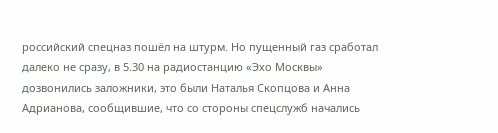российский спецназ пошёл на штурм. Но пущенный газ сработал далеко не сразу, в 5.30 на радиостанцию «Эхо Москвы» дозвонились заложники, это были Наталья Скопцова и Анна Адрианова, сообщившие, что со стороны спецслужб начались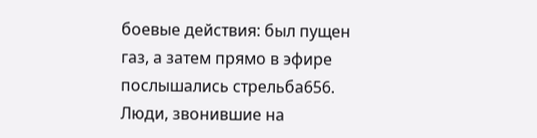боевые действия: был пущен газ, а затем прямо в эфире послышались стрельба656. Люди, звонившие на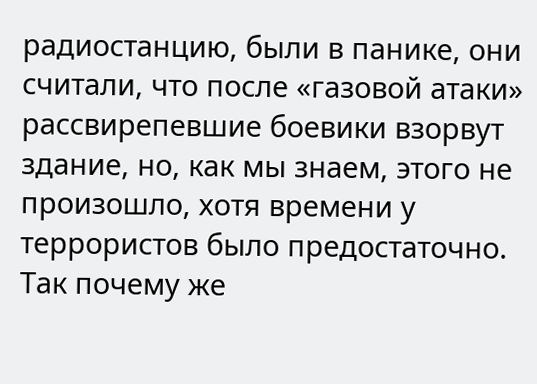радиостанцию, были в панике, они считали, что после «газовой атаки» рассвирепевшие боевики взорвут здание, но, как мы знаем, этого не произошло, хотя времени у террористов было предостаточно. Так почему же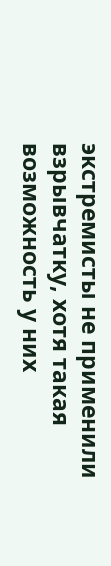экстремисты не применили взрывчатку, хотя такая возможность у них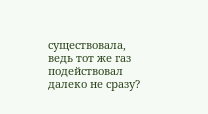существовала, ведь тот же газ подействовал далеко не сразу?